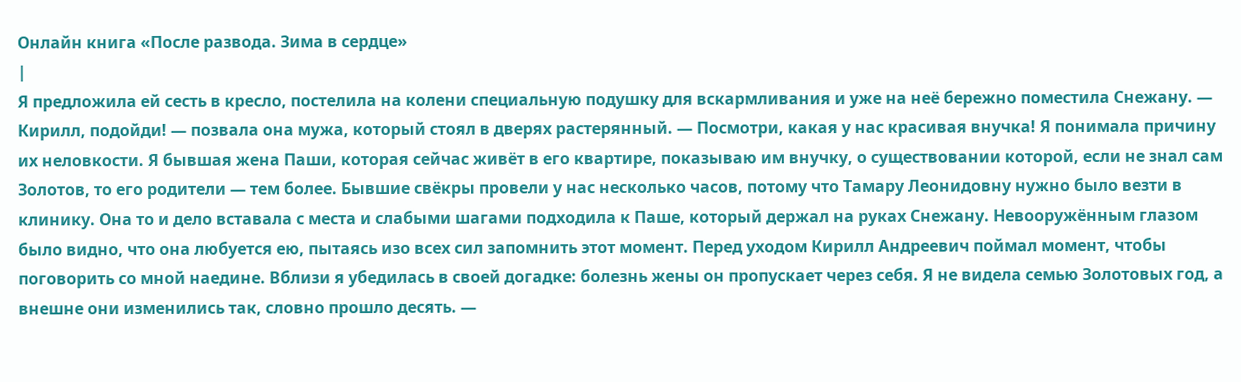Онлайн книга «После развода. Зима в сердце»
|
Я предложила ей сесть в кресло, постелила на колени специальную подушку для вскармливания и уже на неё бережно поместила Снежану. — Кирилл, подойди! — позвала она мужа, который стоял в дверях растерянный. — Посмотри, какая у нас красивая внучка! Я понимала причину их неловкости. Я бывшая жена Паши, которая сейчас живёт в его квартире, показываю им внучку, о существовании которой, если не знал сам Золотов, то его родители — тем более. Бывшие свёкры провели у нас несколько часов, потому что Тамару Леонидовну нужно было везти в клинику. Она то и дело вставала с места и слабыми шагами подходила к Паше, который держал на руках Снежану. Невооружённым глазом было видно, что она любуется ею, пытаясь изо всех сил запомнить этот момент. Перед уходом Кирилл Андреевич поймал момент, чтобы поговорить со мной наедине. Вблизи я убедилась в своей догадке: болезнь жены он пропускает через себя. Я не видела семью Золотовых год, а внешне они изменились так, словно прошло десять. —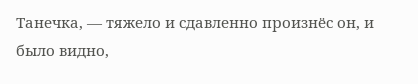Танечка, — тяжело и сдавленно произнёс он, и было видно,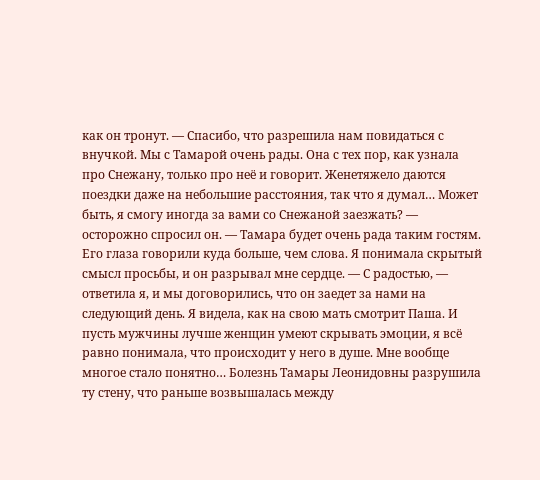как он тронут. — Спасибо, что разрешила нам повидаться с внучкой. Мы с Тамарой очень рады. Она с тех пор, как узнала про Снежану, только про неё и говорит. Женетяжело даются поездки даже на небольшие расстояния, так что я думал… Может быть, я смогу иногда за вами со Снежаной заезжать? — осторожно спросил он. — Тамара будет очень рада таким гостям. Его глаза говорили куда больше, чем слова. Я понимала скрытый смысл просьбы, и он разрывал мне сердце. — С радостью, — ответила я, и мы договорились, что он заедет за нами на следующий день. Я видела, как на свою мать смотрит Паша. И пусть мужчины лучше женщин умеют скрывать эмоции, я всё равно понимала, что происходит у него в душе. Мне вообще многое стало понятно… Болезнь Тамары Леонидовны разрушила ту стену, что раньше возвышалась между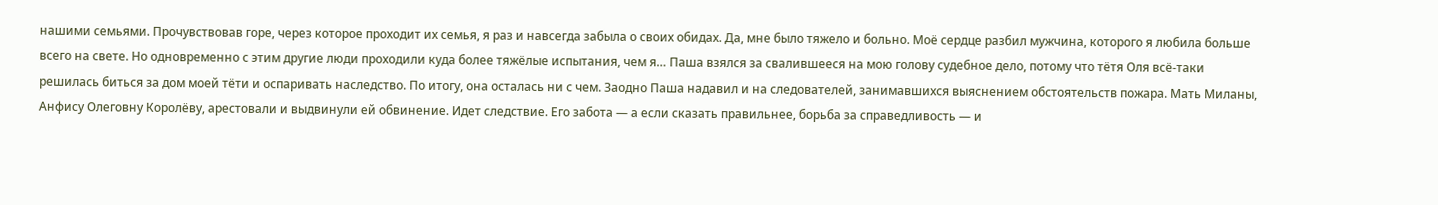нашими семьями. Прочувствовав горе, через которое проходит их семья, я раз и навсегда забыла о своих обидах. Да, мне было тяжело и больно. Моё сердце разбил мужчина, которого я любила больше всего на свете. Но одновременно с этим другие люди проходили куда более тяжёлые испытания, чем я… Паша взялся за свалившееся на мою голову судебное дело, потому что тётя Оля всё-таки решилась биться за дом моей тёти и оспаривать наследство. По итогу, она осталась ни с чем. Заодно Паша надавил и на следователей, занимавшихся выяснением обстоятельств пожара. Мать Миланы, Анфису Олеговну Королёву, арестовали и выдвинули ей обвинение. Идет следствие. Его забота — а если сказать правильнее, борьба за справедливость — и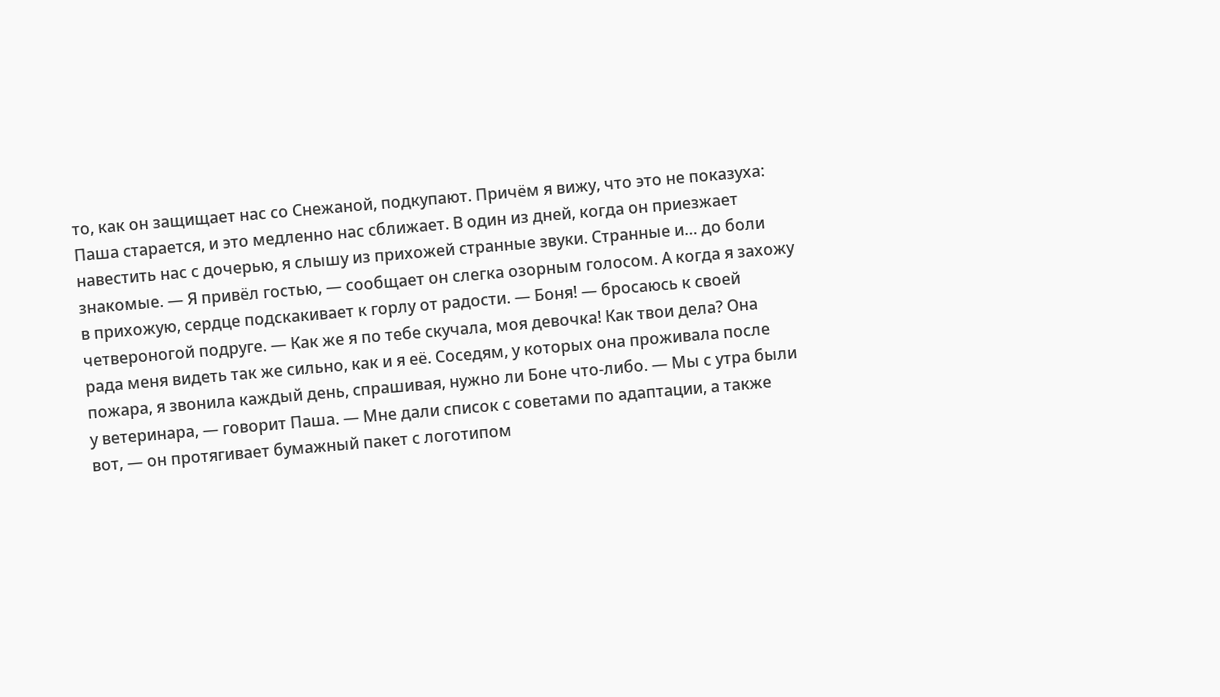то, как он защищает нас со Снежаной, подкупают. Причём я вижу, что это не показуха: Паша старается, и это медленно нас сближает. В один из дней, когда он приезжает навестить нас с дочерью, я слышу из прихожей странные звуки. Странные и… до боли знакомые. — Я привёл гостью, — сообщает он слегка озорным голосом. А когда я захожу в прихожую, сердце подскакивает к горлу от радости. — Боня! — бросаюсь к своей четвероногой подруге. — Как же я по тебе скучала, моя девочка! Как твои дела? Она рада меня видеть так же сильно, как и я её. Соседям, у которых она проживала после пожара, я звонила каждый день, спрашивая, нужно ли Боне что-либо. — Мы с утра были у ветеринара, — говорит Паша. — Мне дали список с советами по адаптации, а также вот, — он протягивает бумажный пакет с логотипом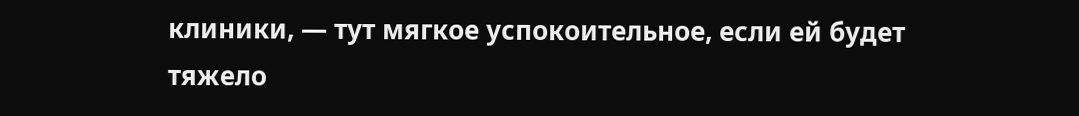клиники, — тут мягкое успокоительное, если ей будет тяжело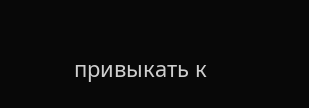привыкать к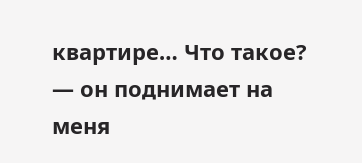квартире… Что такое? — он поднимает на меня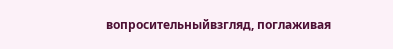вопросительныйвзгляд, поглаживая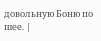довольную Боню по шее. |